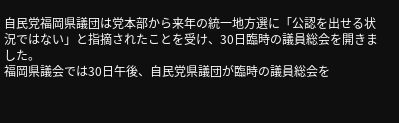自民党福岡県議団は党本部から来年の統一地方選に「公認を出せる状況ではない」と指摘されたことを受け、30日臨時の議員総会を開きました。
福岡県議会では30日午後、自民党県議団が臨時の議員総会を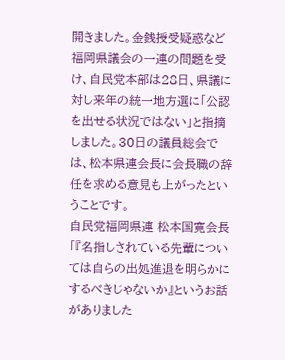開きました。金銭授受疑惑など福岡県議会の一連の問題を受け、自民党本部は28日、県議に対し来年の統一地方選に「公認を出せる状況ではない」と指摘しました。30日の議員総会では、松本県連会長に会長職の辞任を求める意見も上がったということです。
自民党福岡県連 松本国寛会長「『名指しされている先輩については自らの出処進退を明らかにするべきじゃないか』というお話がありました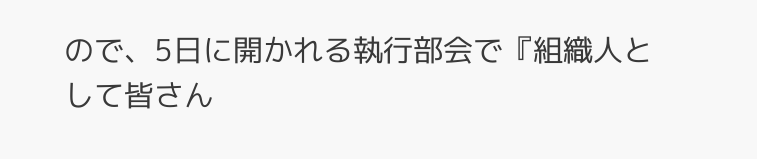ので、5日に開かれる執行部会で『組織人として皆さん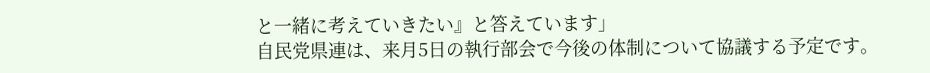と一緒に考えていきたい』と答えています」
自民党県連は、来月5日の執行部会で今後の体制について協議する予定です。